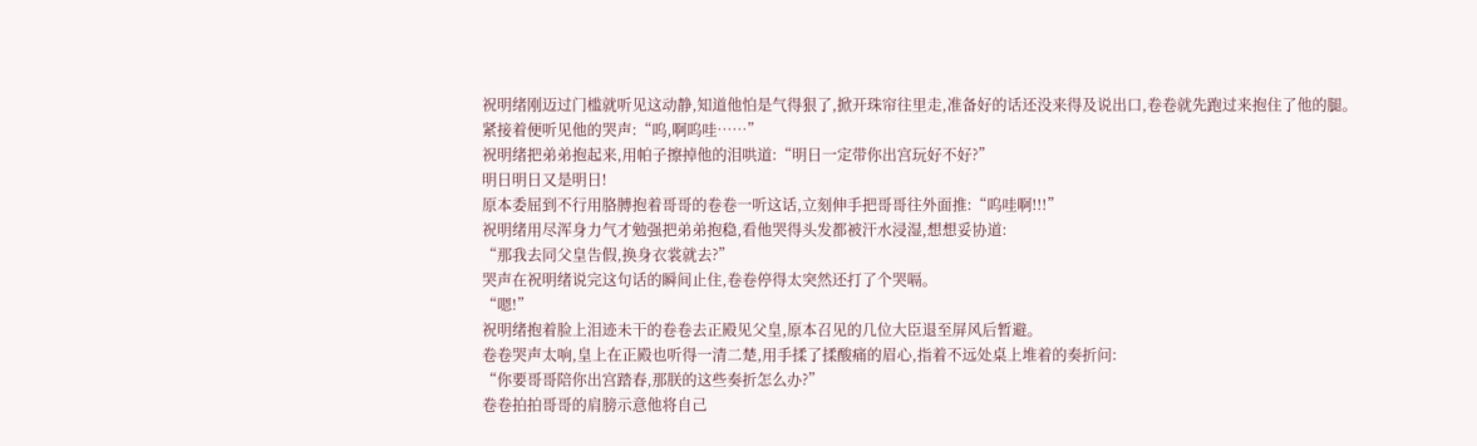祝明绪刚迈过门槛就听见这动静,知道他怕是气得狠了,掀开珠帘往里走,准备好的话还没来得及说出口,卷卷就先跑过来抱住了他的腿。
紧接着便听见他的哭声:“呜,啊呜哇……”
祝明绪把弟弟抱起来,用帕子擦掉他的泪哄道:“明日一定带你出宫玩好不好?”
明日明日又是明日!
原本委屈到不行用胳膊抱着哥哥的卷卷一听这话,立刻伸手把哥哥往外面推:“呜哇啊!!!”
祝明绪用尽浑身力气才勉强把弟弟抱稳,看他哭得头发都被汗水浸湿,想想妥协道:
“那我去同父皇告假,换身衣裳就去?”
哭声在祝明绪说完这句话的瞬间止住,卷卷停得太突然还打了个哭嗝。
“嗯!”
祝明绪抱着脸上泪迹未干的卷卷去正殿见父皇,原本召见的几位大臣退至屏风后暂避。
卷卷哭声太响,皇上在正殿也听得一清二楚,用手揉了揉酸痛的眉心,指着不远处桌上堆着的奏折问:
“你要哥哥陪你出宫踏春,那朕的这些奏折怎么办?”
卷卷拍拍哥哥的肩膀示意他将自己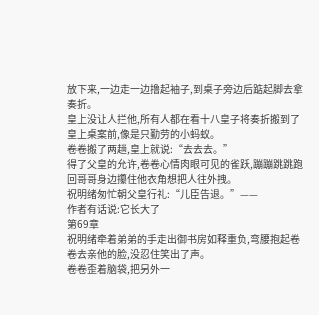放下来,一边走一边撸起袖子,到桌子旁边后踮起脚去拿奏折。
皇上没让人拦他,所有人都在看十八皇子将奏折搬到了皇上桌案前,像是只勤劳的小蚂蚁。
卷卷搬了两趟,皇上就说:“去去去。”
得了父皇的允许,卷卷心情肉眼可见的雀跃,蹦蹦跳跳跑回哥哥身边攥住他衣角想把人往外拽。
祝明绪匆忙朝父皇行礼:“儿臣告退。”——
作者有话说:它长大了
第69章
祝明绪牵着弟弟的手走出御书房如释重负,弯腰抱起卷卷去亲他的脸,没忍住笑出了声。
卷卷歪着脑袋,把另外一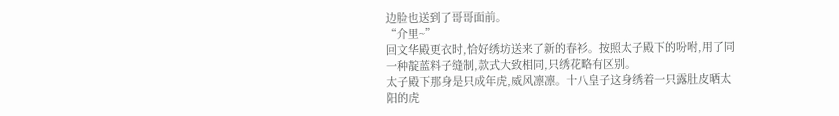边脸也送到了哥哥面前。
“介里~”
回文华殿更衣时,恰好绣坊送来了新的春衫。按照太子殿下的吩咐,用了同一种靛蓝料子缝制,款式大致相同,只绣花略有区别。
太子殿下那身是只成年虎,威风凛凛。十八皇子这身绣着一只露肚皮晒太阳的虎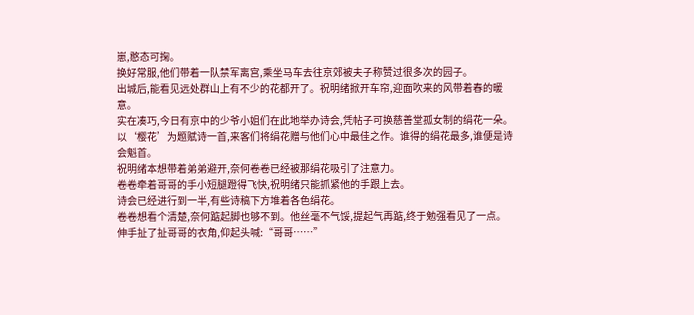崽,憨态可掬。
换好常服,他们带着一队禁军离宫,乘坐马车去往京郊被夫子称赞过很多次的园子。
出城后,能看见远处群山上有不少的花都开了。祝明绪掀开车帘,迎面吹来的风带着春的暖意。
实在凑巧,今日有京中的少爷小姐们在此地举办诗会,凭帖子可换慈善堂孤女制的绢花一朵。
以‘樱花’为题赋诗一首,来客们将绢花赠与他们心中最佳之作。谁得的绢花最多,谁便是诗会魁首。
祝明绪本想带着弟弟避开,奈何卷卷已经被那绢花吸引了注意力。
卷卷牵着哥哥的手小短腿蹬得飞快,祝明绪只能抓紧他的手跟上去。
诗会已经进行到一半,有些诗稿下方堆着各色绢花。
卷卷想看个清楚,奈何踮起脚也够不到。他丝毫不气馁,提起气再踮,终于勉强看见了一点。
伸手扯了扯哥哥的衣角,仰起头喊:“哥哥……”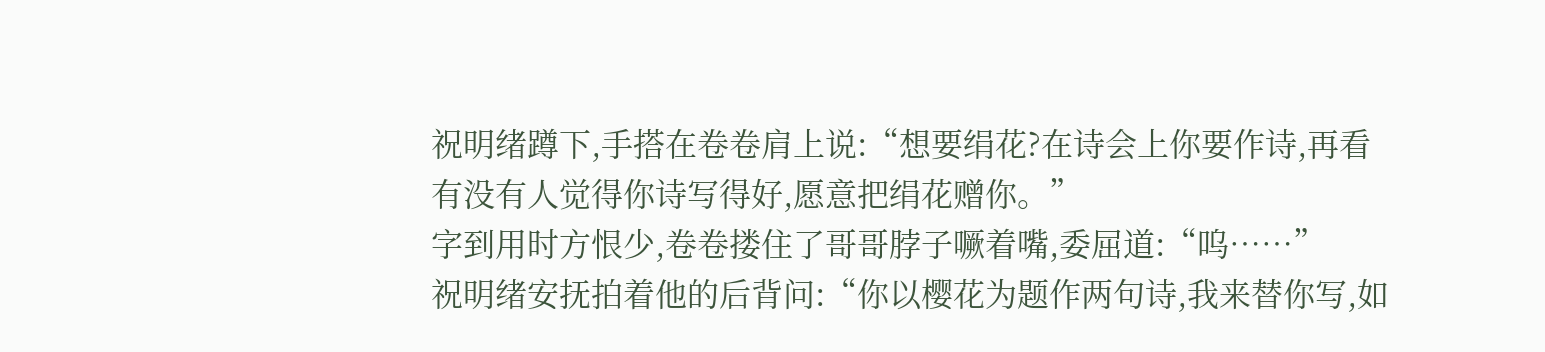祝明绪蹲下,手搭在卷卷肩上说:“想要绢花?在诗会上你要作诗,再看有没有人觉得你诗写得好,愿意把绢花赠你。”
字到用时方恨少,卷卷搂住了哥哥脖子噘着嘴,委屈道:“呜……”
祝明绪安抚拍着他的后背问:“你以樱花为题作两句诗,我来替你写,如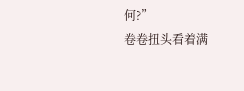何?”
卷卷扭头看着满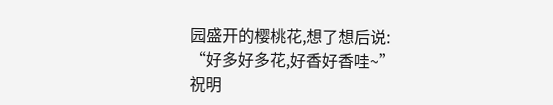园盛开的樱桃花,想了想后说:
“好多好多花,好香好香哇~”
祝明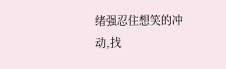绪强忍住想笑的冲动,找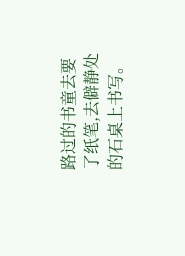路过的书童去要了纸笔,去僻静处的石桌上书写。